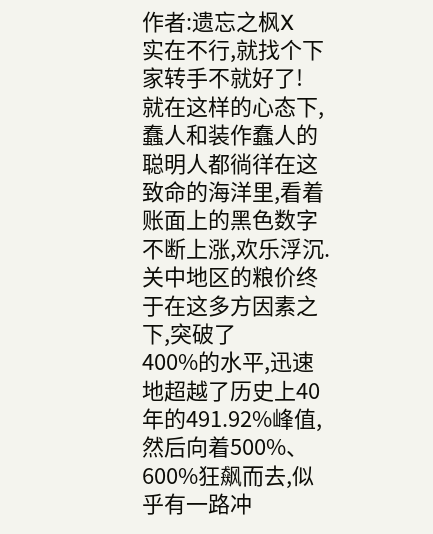作者:遗忘之枫X
实在不行,就找个下家转手不就好了!
就在这样的心态下,蠢人和装作蠢人的聪明人都徜徉在这致命的海洋里,看着账面上的黑色数字不断上涨,欢乐浮沉.
关中地区的粮价终于在这多方因素之下,突破了
400%的水平,迅速地超越了历史上40年的491.92%峰值,然后向着500%、600%狂飙而去,似乎有一路冲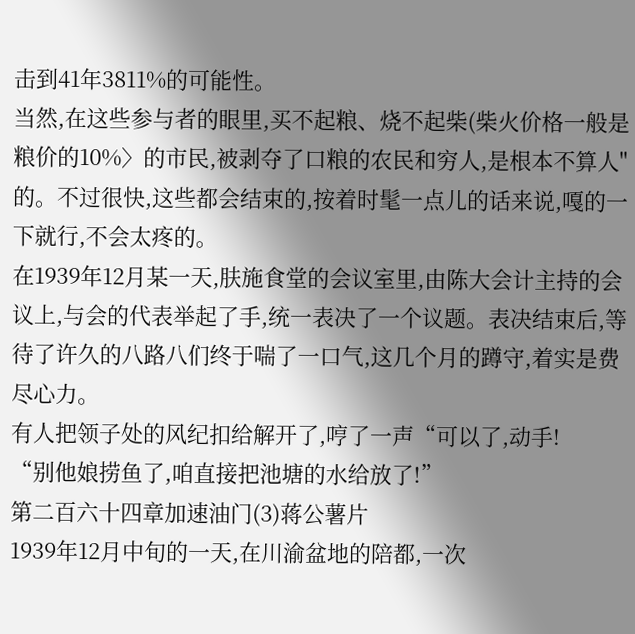击到41年3811%的可能性。
当然,在这些参与者的眼里,买不起粮、烧不起柴(柴火价格一般是粮价的10%〉的市民,被剥夺了口粮的农民和穷人,是根本不算人"的。不过很快,这些都会结束的,按着时髦一点儿的话来说,嘎的一下就行,不会太疼的。
在1939年12月某一天,肤施食堂的会议室里,由陈大会计主持的会议上,与会的代表举起了手,统一表决了一个议题。表决结束后,等待了许久的八路八们终于喘了一口气,这几个月的蹲守,着实是费尽心力。
有人把领子处的风纪扣给解开了,哼了一声“可以了,动手!
“别他娘捞鱼了,咱直接把池塘的水给放了!”
第二百六十四章加速油门(3)蒋公薯片
1939年12月中旬的一天,在川渝盆地的陪都,一次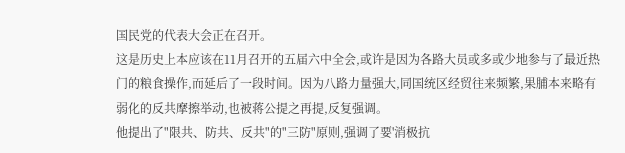国民党的代表大会正在召开。
这是历史上本应该在11月召开的五届六中全会,或许是因为各路大员或多或少地参与了最近热门的粮食操作,而延后了一段时间。因为八路力量强大,同国统区经贸往来频繁,果脯本来略有弱化的反共摩擦举动,也被蒋公提之再提,反复强调。
他提出了"限共、防共、反共"的"三防"原则,强调了要'消极抗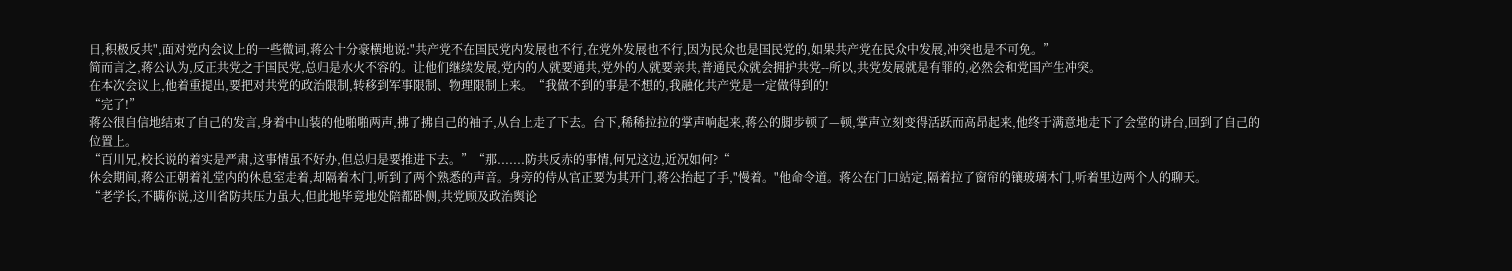日,积极反共",面对党内会议上的一些微词,蒋公十分豪横地说:"共产党不在国民党内发展也不行,在党外发展也不行,因为民众也是国民党的,如果共产党在民众中发展,冲突也是不可免。”
简而言之,蒋公认为,反正共党之于国民党,总归是水火不容的。让他们继续发展,党内的人就要通共,党外的人就要亲共,普通民众就会拥护共党--所以,共党发展就是有罪的,必然会和党国产生冲突。
在本次会议上,他着重提出,要把对共党的政治限制,转移到军事限制、物理限制上来。“我做不到的事是不想的,我融化共产党是一定做得到的!
“完了!”
蒋公很自信地结束了自己的发言,身着中山装的他啪啪两声,拂了拂自己的袖子,从台上走了下去。台下,稀稀拉拉的掌声响起来,蒋公的脚步顿了—顿,掌声立刻变得活跃而高昂起来,他终于满意地走下了会堂的讲台,回到了自己的位置上。
“百川兄,校长说的着实是严肃,这事情虽不好办,但总归是要推进下去。”“那.......防共反赤的事情,何兄这边,近况如何?“
休会期间,蒋公正朝着礼堂内的休息室走着,却隔着木门,听到了两个熟悉的声音。身旁的侍从官正要为其开门,蒋公抬起了手,"慢着。"他命令道。蒋公在门口站定,隔着拉了窗帘的镶玻璃木门,听着里边两个人的聊天。
“老学长,不瞒你说,这川省防共压力虽大,但此地毕竟地处陪都卧侧,共党顾及政治舆论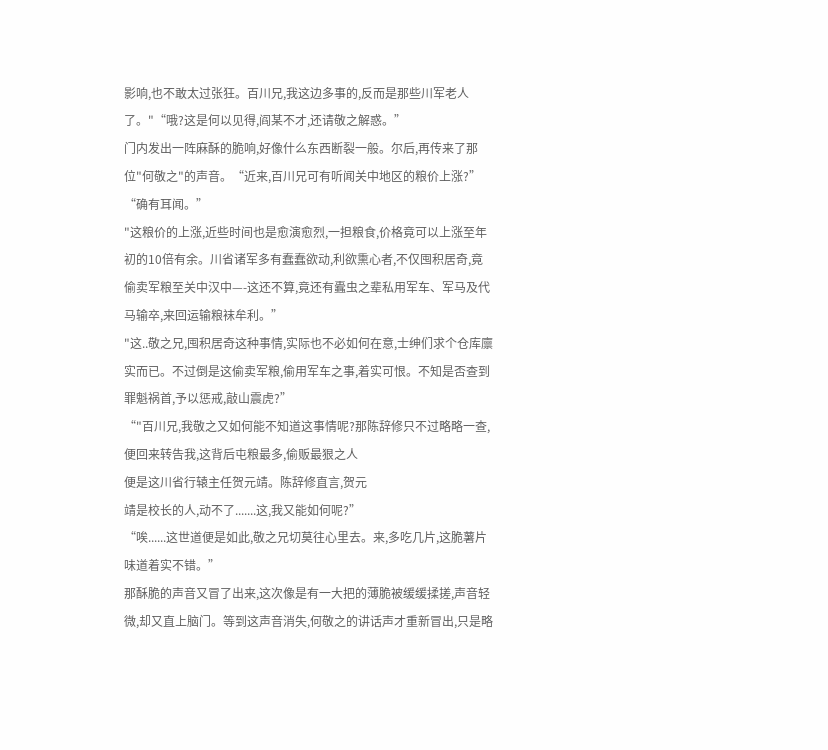影响,也不敢太过张狂。百川兄,我这边多事的,反而是那些川军老人了。"“哦?这是何以见得,阎某不才,还请敬之解惑。”
门内发出一阵麻酥的脆响,好像什么东西断裂一般。尔后,再传来了那位"何敬之"的声音。“近来,百川兄可有听闻关中地区的粮价上涨?”
“确有耳闻。”
"这粮价的上涨,近些时间也是愈演愈烈,一担粮食,价格竟可以上涨至年初的10倍有余。川省诸军多有蠢蠢欲动,利欲熏心者,不仅囤积居奇,竟偷卖军粮至关中汉中—-这还不算,竟还有蠹虫之辈私用军车、军马及代马输卒,来回运输粮袜牟利。”
"这..敬之兄,囤积居奇这种事情,实际也不必如何在意,士绅们求个仓库廪实而已。不过倒是这偷卖军粮,偷用军车之事,着实可恨。不知是否查到罪魁祸首,予以惩戒,敲山震虎?”
“"百川兄,我敬之又如何能不知道这事情呢?那陈辞修只不过略略一查,便回来转告我,这背后屯粮最多,偷贩最狠之人
便是这川省行辕主任贺元靖。陈辞修直言,贺元
靖是校长的人,动不了.......这,我又能如何呢?”
“唉......这世道便是如此,敬之兄切莫往心里去。来,多吃几片,这脆薯片味道着实不错。”
那酥脆的声音又冒了出来,这次像是有一大把的薄脆被缓缓揉搓,声音轻微,却又直上脑门。等到这声音消失,何敬之的讲话声才重新冒出,只是略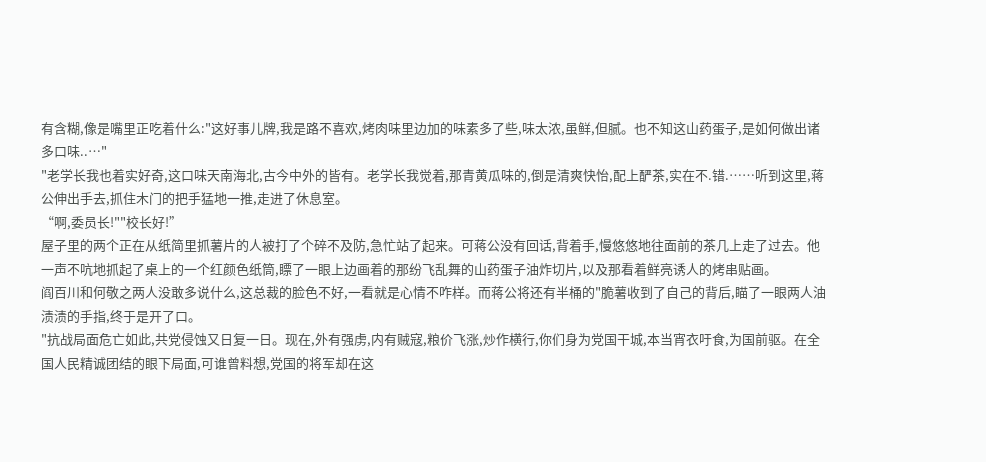有含糊,像是嘴里正吃着什么:"这好事儿牌,我是路不喜欢,烤肉味里边加的味素多了些,味太浓,虽鲜,但腻。也不知这山药蛋子,是如何做出诸多口味..…"
"老学长我也着实好奇,这口味天南海北,古今中外的皆有。老学长我觉着,那青黄瓜味的,倒是清爽快怡,配上酽茶,实在不.错.……听到这里,蒋公伸出手去,抓住木门的把手猛地一推,走进了休息室。
“啊,委员长!""校长好!”
屋子里的两个正在从纸简里抓薯片的人被打了个碎不及防,急忙站了起来。可蒋公没有回话,背着手,慢悠悠地往面前的茶几上走了过去。他一声不吭地抓起了桌上的一个红颜色纸筒,瞟了一眼上边画着的那纷飞乱舞的山药蛋子油炸切片,以及那看着鲜亮诱人的烤串贴画。
阎百川和何敬之两人没敢多说什么,这总裁的脸色不好,一看就是心情不咋样。而蒋公将还有半桶的"脆薯收到了自己的背后,瞄了一眼两人油渍渍的手指,终于是开了口。
"抗战局面危亡如此,共党侵蚀又日复一日。现在,外有强虏,内有贼寇,粮价飞涨,炒作横行,你们身为党国干城,本当宵衣吁食,为国前驱。在全国人民精诚团结的眼下局面,可谁曾料想,党国的将军却在这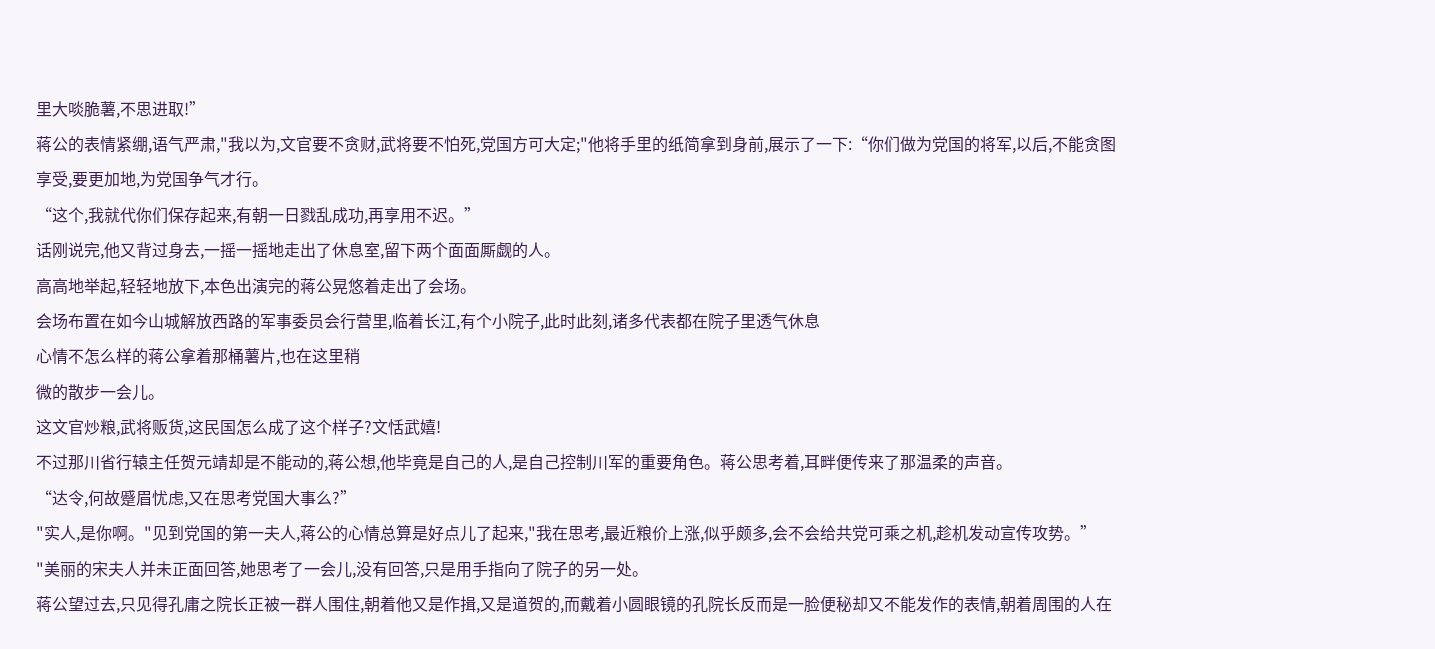里大啖脆薯,不思进取!”
蒋公的表情紧绷,语气严肃,"我以为,文官要不贪财,武将要不怕死,党国方可大定;"他将手里的纸简拿到身前,展示了一下:“你们做为党国的将军,以后,不能贪图享受,要更加地,为党国争气才行。
“这个,我就代你们保存起来,有朝一日戮乱成功,再享用不迟。”
话刚说完,他又背过身去,一摇一摇地走出了休息室,留下两个面面厮觑的人。
高高地举起,轻轻地放下,本色出演完的蒋公晃悠着走出了会场。
会场布置在如今山城解放西路的军事委员会行营里,临着长江,有个小院子,此时此刻,诸多代表都在院子里透气休息
心情不怎么样的蒋公拿着那桶薯片,也在这里稍
微的散步一会儿。
这文官炒粮,武将贩货,这民国怎么成了这个样子?文恬武嬉!
不过那川省行辕主任贺元靖却是不能动的,蒋公想,他毕竟是自己的人,是自己控制川军的重要角色。蒋公思考着,耳畔便传来了那温柔的声音。
“达令,何故蹙眉忧虑,又在思考党国大事么?”
"实人,是你啊。"见到党国的第一夫人,蒋公的心情总算是好点儿了起来,"我在思考,最近粮价上涨,似乎颇多,会不会给共党可乘之机,趁机发动宣传攻势。”
"美丽的宋夫人并未正面回答,她思考了一会儿,没有回答,只是用手指向了院子的另一处。
蒋公望过去,只见得孔庸之院长正被一群人围住,朝着他又是作揖,又是道贺的,而戴着小圆眼镜的孔院长反而是一脸便秘却又不能发作的表情,朝着周围的人在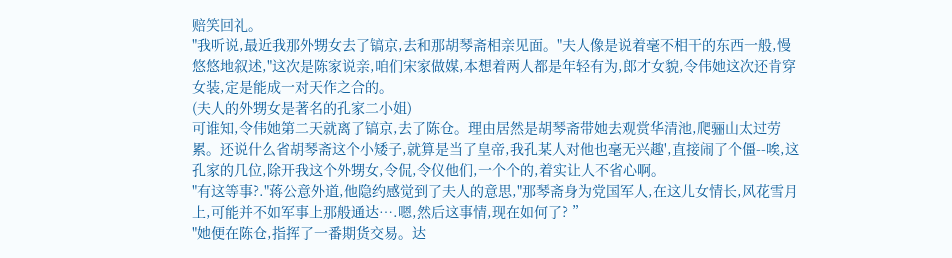赔笑回礼。
"我听说,最近我那外甥女去了镐京,去和那胡琴斋相亲见面。"夫人像是说着毫不相干的东西一般,慢悠悠地叙述,"这次是陈家说亲,咱们宋家做媒,本想着两人都是年轻有为,郎才女貌,令伟她这次还肯穿女装,定是能成一对天作之合的。
(夫人的外甥女是著名的孔家二小姐)
可谁知,令伟她第二天就离了镐京,去了陈仓。理由居然是胡琴斋带她去观赏华清池,爬骊山太过劳累。还说什么省胡琴斋这个小矮子,就算是当了皇帝,我孔某人对他也毫无兴趣',直接闹了个僵--唉,这孔家的几位,除开我这个外甥女,令侃,令仪他们,一个个的,着实让人不省心啊。
"有这等事?."蒋公意外道,他隐约感觉到了夫人的意思,"那琴斋身为党国军人,在这儿女情长,风花雪月上,可能并不如军事上那般通达….嗯,然后这事情,现在如何了? ”
"她便在陈仓,指挥了一番期货交易。达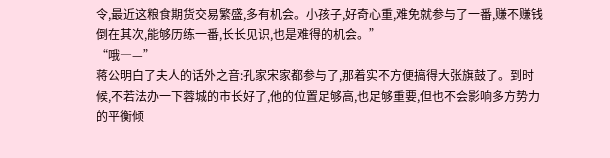令,最近这粮食期货交易繁盛,多有机会。小孩子,好奇心重,难免就参与了一番,赚不赚钱倒在其次,能够历练一番,长长见识,也是难得的机会。”
“哦―—”
蒋公明白了夫人的话外之音:孔家宋家都参与了,那着实不方便搞得大张旗鼓了。到时候,不若法办一下蓉城的市长好了,他的位置足够高,也足够重要,但也不会影响多方势力的平衡倾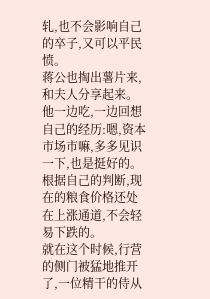轧,也不会影响自己的卒子,又可以平民愤。
蒋公也掏出薯片来,和夫人分享起来。他一边吃,一边回想自己的经历:嗯,资本市场市嘛,多多见识一下,也是挺好的。根据自己的判断,现在的粮食价格还处在上涨通道,不会轻易下跌的。
就在这个时候,行营的侧门被猛地推开了,一位精干的侍从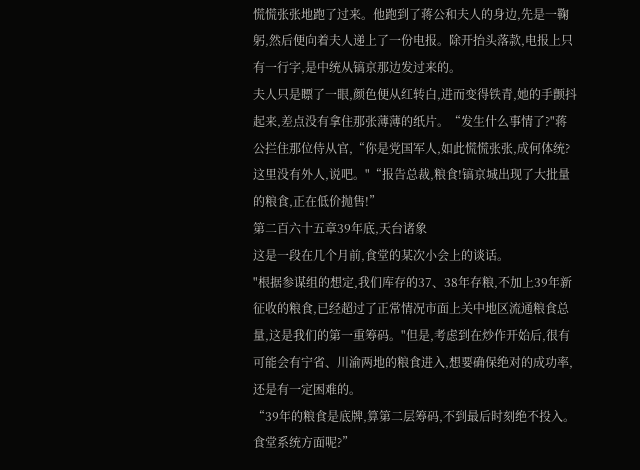慌慌张张地跑了过来。他跑到了蒋公和夫人的身边,先是一鞠躬,然后便向着夫人递上了一份电报。除开抬头落款,电报上只有一行字,是中统从镐京那边发过来的。
夫人只是瞟了一眼,颜色便从红转白,进而变得铁青,她的手颤抖起来,差点没有拿住那张薄薄的纸片。“发生什么事情了?"蒋公拦住那位侍从官,“你是党国军人,如此慌慌张张,成何体统?这里没有外人,说吧。"“报告总裁,粮食!镐京城出现了大批量的粮食,正在低价抛售!”
第二百六十五章39年底,天台诸象
这是一段在几个月前,食堂的某次小会上的谈话。
"根据参谋组的想定,我们库存的37、38年存粮,不加上39年新征收的粮食,已经超过了正常情况市面上关中地区流通粮食总量,这是我们的第一重筹码。"但是,考虑到在炒作开始后,很有可能会有宁省、川渝两地的粮食进入,想要确保绝对的成功率,还是有一定困难的。
“39年的粮食是底牌,算第二层筹码,不到最后时刻绝不投入。食堂系统方面呢?”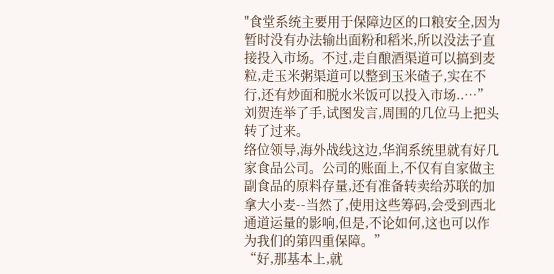"食堂系统主要用于保障边区的口粮安全,因为暂时没有办法输出面粉和稻米,所以没法子直接投入市场。不过,走自酿酒渠道可以搞到麦粒,走玉米粥渠道可以整到玉米碴子,实在不行,还有炒面和脱水米饭可以投入市场..…”
刘贺连举了手,试图发言,周围的几位马上把头转了过来。
络位领导,海外战线这边,华润系统里就有好几家食品公司。公司的账面上,不仅有自家做主副食品的原料存量,还有准备转卖给苏联的加拿大小麦--当然了,使用这些筹码,会受到西北通道运量的影响,但是,不论如何,这也可以作为我们的第四重保障。”
“好,那基本上,就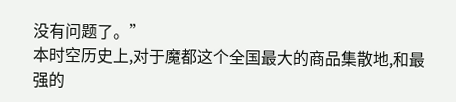没有问题了。”
本时空历史上,对于魔都这个全国最大的商品集散地,和最强的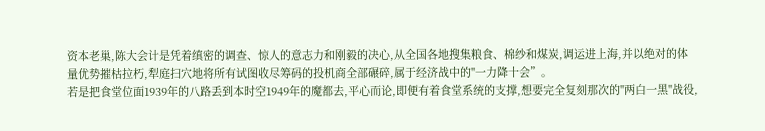资本老巢,陈大会计是凭着缜密的调查、惊人的意志力和刚毅的决心,从全国各地搜集粮食、棉纱和煤炭,调运进上海,并以绝对的体量优势摧枯拉朽,犁庭扫穴地将所有试图收尽筹码的投机商全部碾碎,属于经济战中的"一力降十会”。
若是把食堂位面1939年的八路丢到本时空1949年的魔都去,平心而论,即便有着食堂系统的支撑,想要完全复刻那次的"两白一黑"战役,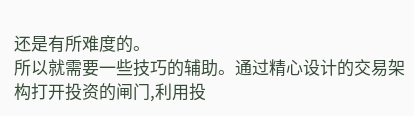还是有所难度的。
所以就需要一些技巧的辅助。通过精心设计的交易架构打开投资的闸门,利用投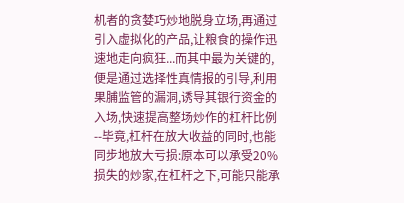机者的贪婪巧炒地脱身立场,再通过引入虚拟化的产品,让粮食的操作迅速地走向疯狂...而其中最为关键的,便是通过选择性真情报的引导,利用果脯监管的漏洞,诱导其银行资金的入场,快速提高整场炒作的杠杆比例--毕竟,杠杆在放大收益的同时,也能同步地放大亏损:原本可以承受20%损失的炒家,在杠杆之下,可能只能承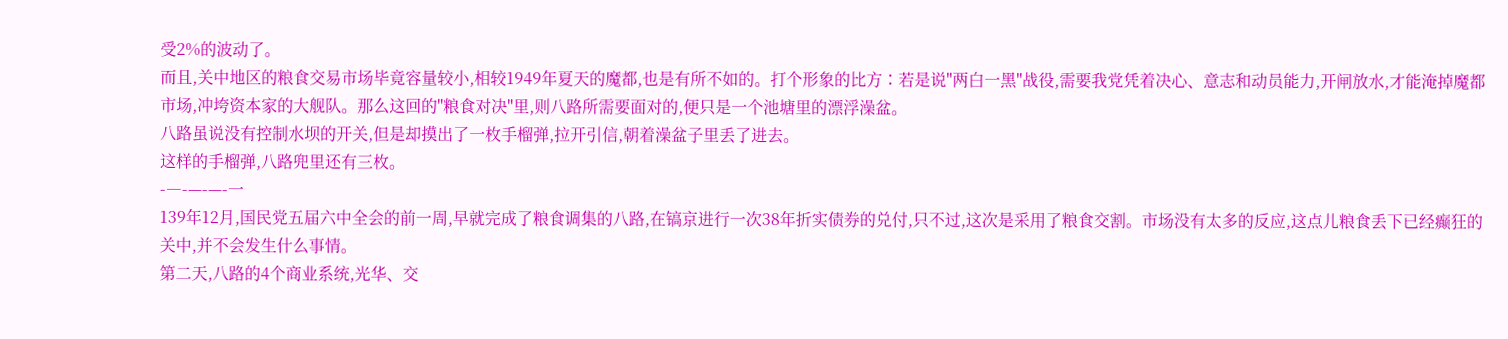受2%的波动了。
而且,关中地区的粮食交易市场毕竟容量较小,相较1949年夏天的魔都,也是有所不如的。打个形象的比方∶若是说"两白一黑"战役,需要我党凭着决心、意志和动员能力,开闸放水,才能淹掉魔都市场,冲垮资本家的大舰队。那么这回的"粮食对决"里,则八路所需要面对的,便只是一个池塘里的漂浮澡盆。
八路虽说没有控制水坝的开关,但是却摸出了一枚手榴弹,拉开引信,朝着澡盆子里丢了进去。
这样的手榴弹,八路兜里还有三枚。
-―-—-—-一
139年12月,国民党五届六中全会的前一周,早就完成了粮食调集的八路,在镐京进行一次38年折实债券的兑付,只不过,这次是采用了粮食交割。市场没有太多的反应,这点儿粮食丢下已经癫狂的关中,并不会发生什么事情。
第二天,八路的4个商业系统,光华、交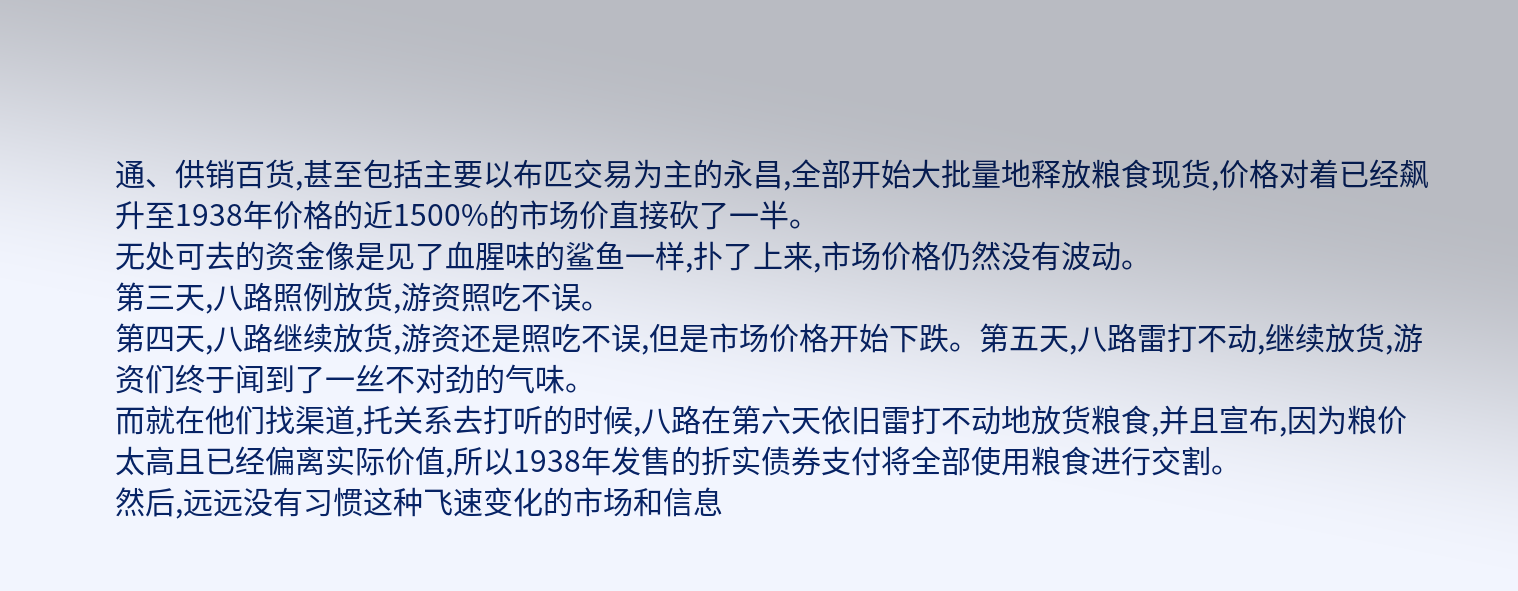通、供销百货,甚至包括主要以布匹交易为主的永昌,全部开始大批量地释放粮食现货,价格对着已经飙升至1938年价格的近1500%的市场价直接砍了一半。
无处可去的资金像是见了血腥味的鲨鱼一样,扑了上来,市场价格仍然没有波动。
第三天,八路照例放货,游资照吃不误。
第四天,八路继续放货,游资还是照吃不误,但是市场价格开始下跌。第五天,八路雷打不动,继续放货,游资们终于闻到了一丝不对劲的气味。
而就在他们找渠道,托关系去打听的时候,八路在第六天依旧雷打不动地放货粮食,并且宣布,因为粮价太高且已经偏离实际价值,所以1938年发售的折实债券支付将全部使用粮食进行交割。
然后,远远没有习惯这种飞速变化的市场和信息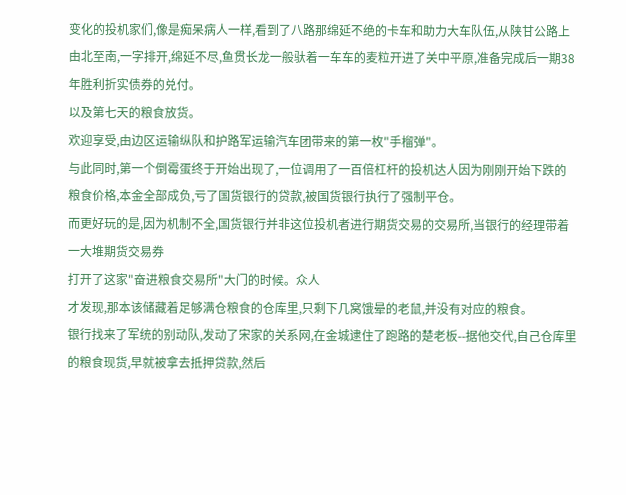变化的投机家们,像是痴呆病人一样,看到了八路那绵延不绝的卡车和助力大车队伍,从陕甘公路上由北至南,一字排开,绵延不尽,鱼贯长龙一般驮着一车车的麦粒开进了关中平原,准备完成后一期38年胜利折实债券的兑付。
以及第七天的粮食放货。
欢迎享受,由边区运输纵队和护路军运输汽车团带来的第一枚"手榴弹"。
与此同时,第一个倒霉蛋终于开始出现了,一位调用了一百倍杠杆的投机达人因为刚刚开始下跌的粮食价格,本金全部成负,亏了国货银行的贷款,被国货银行执行了强制平仓。
而更好玩的是,因为机制不全,国货银行并非这位投机者进行期货交易的交易所,当银行的经理带着一大堆期货交易券
打开了这家"奋进粮食交易所"大门的时候。众人
才发现,那本该储藏着足够满仓粮食的仓库里,只剩下几窝饿晕的老鼠,并没有对应的粮食。
银行找来了军统的别动队,发动了宋家的关系网,在金城逮住了跑路的楚老板--据他交代,自己仓库里的粮食现货,早就被拿去抵押贷款,然后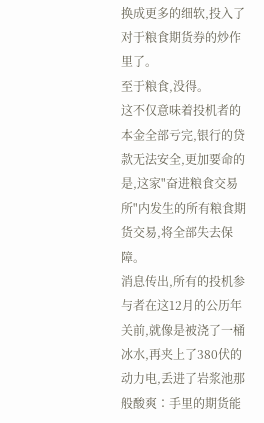换成更多的细软,投入了对于粮食期货券的炒作里了。
至于粮食,没得。
这不仅意味着投机者的本金全部亏完,银行的贷款无法安全,更加要命的是,这家"奋进粮食交易所"内发生的所有粮食期货交易,将全部失去保障。
消息传出,所有的投机参与者在这12月的公历年关前,就像是被浇了一桶冰水,再夹上了380伏的动力电,丢进了岩浆池那般酸爽∶手里的期货能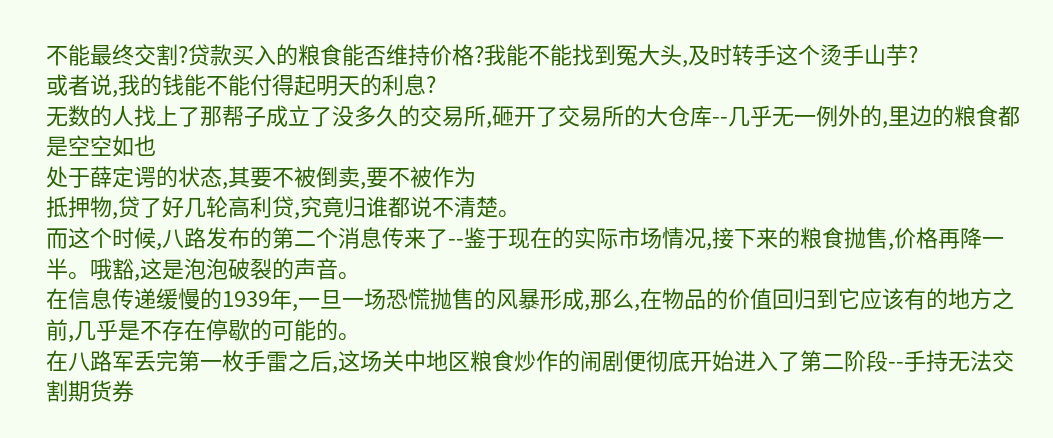不能最终交割?贷款买入的粮食能否维持价格?我能不能找到冤大头,及时转手这个烫手山芋?
或者说,我的钱能不能付得起明天的利息?
无数的人找上了那帮子成立了没多久的交易所,砸开了交易所的大仓库--几乎无一例外的,里边的粮食都是空空如也
处于薛定谔的状态,其要不被倒卖,要不被作为
抵押物,贷了好几轮高利贷,究竟归谁都说不清楚。
而这个时候,八路发布的第二个消息传来了--鉴于现在的实际市场情况,接下来的粮食抛售,价格再降一半。哦豁,这是泡泡破裂的声音。
在信息传递缓慢的1939年,一旦一场恐慌抛售的风暴形成,那么,在物品的价值回归到它应该有的地方之前,几乎是不存在停歇的可能的。
在八路军丢完第一枚手雷之后,这场关中地区粮食炒作的闹剧便彻底开始进入了第二阶段--手持无法交割期货券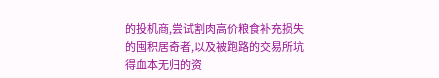的投机商,尝试割肉高价粮食补充损失的囤积居奇者,以及被跑路的交易所坑得血本无归的资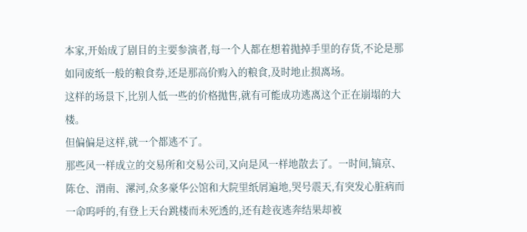本家,开始成了剧目的主要参演者,每一个人都在想着抛掉手里的存货,不论是那如同废纸一般的粮食券,还是那高价购入的粮食,及时地止损离场。
这样的场景下,比别人低一些的价格抛售,就有可能成功逃离这个正在崩塌的大楼。
但偏偏是这样,就一个都逃不了。
那些风一样成立的交易所和交易公司,又向是风一样地散去了。一时间,镐京、陈仓、渭南、漯河,众多豪华公馆和大院里纸屑遍地,哭号震天,有突发心脏病而一命呜呼的,有登上天台跳楼而未死透的,还有趁夜逃奔结果却被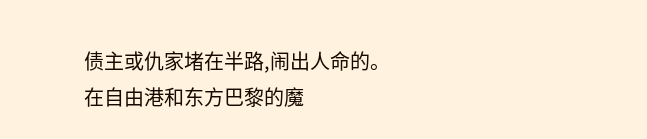债主或仇家堵在半路,闹出人命的。
在自由港和东方巴黎的魔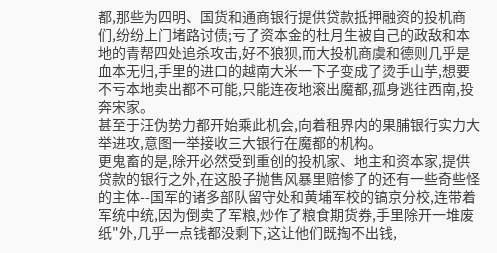都,那些为四明、国货和通商银行提供贷款抵押融资的投机商们,纷纷上门堵路讨债;亏了资本金的杜月生被自己的政敌和本地的青帮四处追杀攻击,好不狼狈,而大投机商虞和德则几乎是血本无归,手里的进口的越南大米一下子变成了烫手山芋,想要不亏本地卖出都不可能,只能连夜地滚出魔都,孤身逃往西南,投奔宋家。
甚至于汪伪势力都开始乘此机会,向着租界内的果脯银行实力大举进攻,意图一举接收三大银行在魔都的机构。
更鬼畜的是,除开必然受到重创的投机家、地主和资本家,提供贷款的银行之外,在这股子抛售风暴里赔惨了的还有一些奇些怪的主体--国军的诸多部队留守处和黄埔军校的镐京分校,连带着军统中统,因为倒卖了军粮,炒作了粮食期货券,手里除开一堆废纸"外,几乎一点钱都没剩下,这让他们既掏不出钱,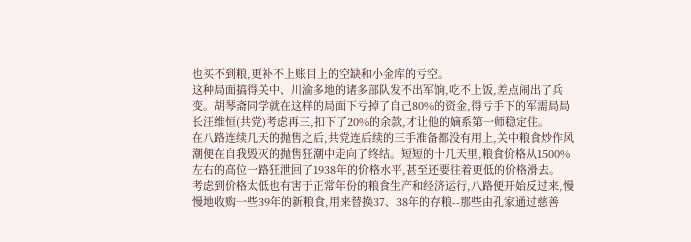也买不到粮,更补不上账目上的空缺和小金库的亏空。
这种局面搞得关中、川渝多地的诸多部队发不出军饷,吃不上饭,差点闹出了兵变。胡琴斋同学就在这样的局面下亏掉了自己80%的资金,得亏手下的军需局局长汪维恒(共党)考虑再三,扣下了20%的余款,才让他的嫡系第一师稳定住。
在八路连续几天的抛售之后,共党连后续的三手准备都没有用上,关中粮食炒作风潮便在自我毁灭的抛售狂潮中走向了终结。短短的十几天里,粮食价格从1500%左右的高位一路狂泄回了1938年的价格水平,甚至还要往着更低的价格滑去。
考虑到价格太低也有害于正常年份的粮食生产和经济运行,八路便开始反过来,慢慢地收购一些39年的新粮食,用来替换37、38年的存粮--那些由孔家通过慈善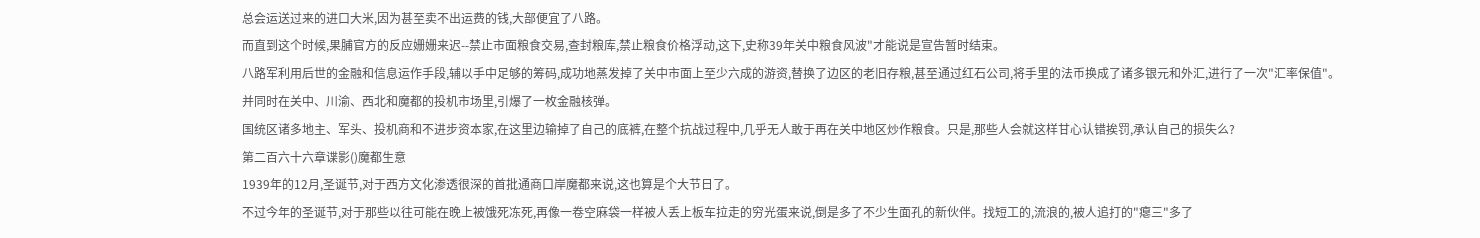总会运送过来的进口大米,因为甚至卖不出运费的钱,大部便宜了八路。
而直到这个时候,果脯官方的反应姗姗来迟--禁止市面粮食交易,查封粮库,禁止粮食价格浮动,这下,史称39年关中粮食风波"才能说是宣告暂时结束。
八路军利用后世的金融和信息运作手段,辅以手中足够的筹码,成功地蒸发掉了关中市面上至少六成的游资,替换了边区的老旧存粮,甚至通过红石公司,将手里的法币换成了诸多银元和外汇,进行了一次"汇率保值"。
并同时在关中、川渝、西北和魔都的投机市场里,引爆了一枚金融核弹。
国统区诸多地主、军头、投机商和不进步资本家,在这里边输掉了自己的底裤,在整个抗战过程中,几乎无人敢于再在关中地区炒作粮食。只是,那些人会就这样甘心认错挨罚,承认自己的损失么?
第二百六十六章谍影()魔都生意
1939年的12月,圣诞节,对于西方文化渗透很深的首批通商口岸魔都来说,这也算是个大节日了。
不过今年的圣诞节,对于那些以往可能在晚上被饿死冻死,再像一卷空麻袋一样被人丢上板车拉走的穷光蛋来说,倒是多了不少生面孔的新伙伴。找短工的,流浪的,被人追打的"瘪三"多了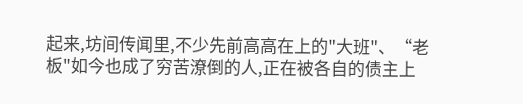起来,坊间传闻里,不少先前高高在上的"大班"、“老板"如今也成了穷苦潦倒的人,正在被各自的债主上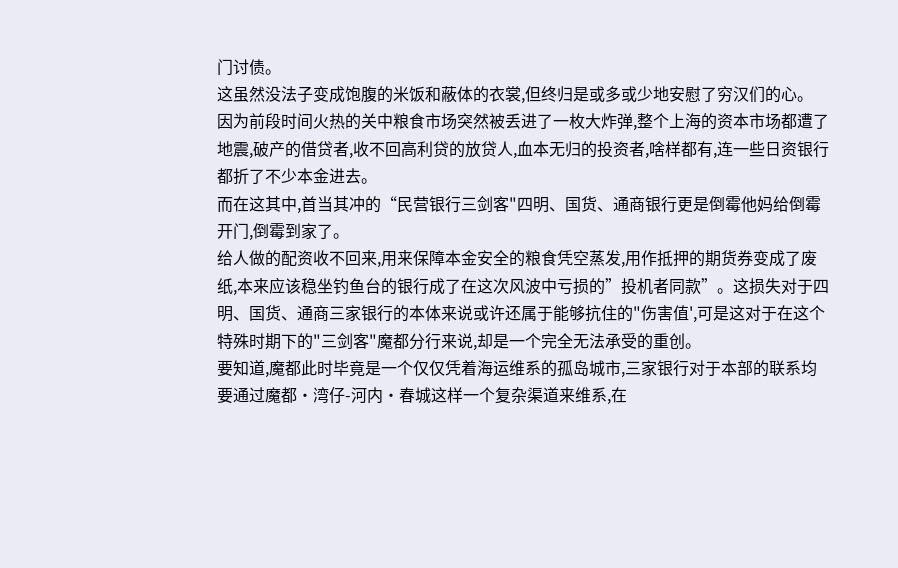门讨债。
这虽然没法子变成饱腹的米饭和蔽体的衣裳,但终归是或多或少地安慰了穷汉们的心。
因为前段时间火热的关中粮食市场突然被丢进了一枚大炸弹,整个上海的资本市场都遭了地震,破产的借贷者,收不回高利贷的放贷人,血本无归的投资者,啥样都有,连一些日资银行都折了不少本金进去。
而在这其中,首当其冲的“民营银行三剑客"四明、国货、通商银行更是倒霉他妈给倒霉开门,倒霉到家了。
给人做的配资收不回来,用来保障本金安全的粮食凭空蒸发,用作抵押的期货券变成了废纸,本来应该稳坐钓鱼台的银行成了在这次风波中亏损的”投机者同款”。这损失对于四明、国货、通商三家银行的本体来说或许还属于能够抗住的"伤害值',可是这对于在这个特殊时期下的"三剑客"魔都分行来说,却是一个完全无法承受的重创。
要知道,魔都此时毕竟是一个仅仅凭着海运维系的孤岛城市,三家银行对于本部的联系均要通过魔都·湾仔-河内·春城这样一个复杂渠道来维系,在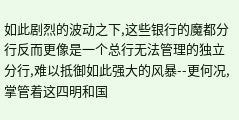如此剧烈的波动之下,这些银行的魔都分行反而更像是一个总行无法管理的独立分行,难以抵御如此强大的风暴--更何况,掌管着这四明和国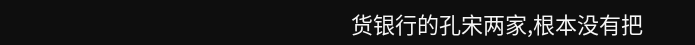货银行的孔宋两家,根本没有把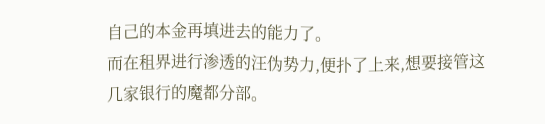自己的本金再填进去的能力了。
而在租界进行渗透的汪伪势力,便扑了上来,想要接管这几家银行的魔都分部。